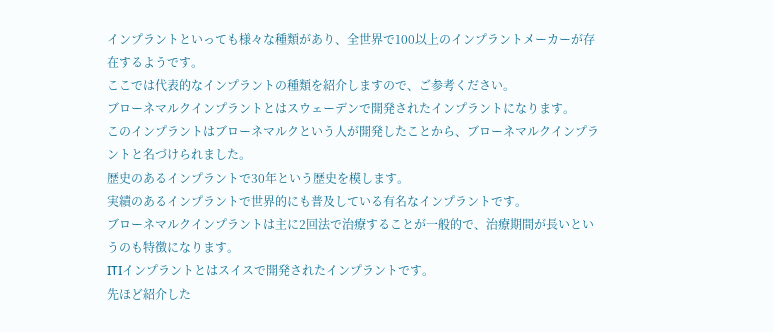インプラントといっても様々な種類があり、全世界で100以上のインプラントメーカーが存在するようです。
ここでは代表的なインプラントの種類を紹介しますので、ご参考ください。
ブローネマルクインプラントとはスウェーデンで開発されたインプラントになります。
このインプラントはブローネマルクという人が開発したことから、ブローネマルクインプラントと名づけられました。
歴史のあるインプラントで30年という歴史を模します。
実績のあるインプラントで世界的にも普及している有名なインプラントです。
ブローネマルクインプラントは主に2回法で治療することが一般的で、治療期間が長いというのも特徴になります。
ITIインプラントとはスイスで開発されたインプラントです。
先ほど紹介した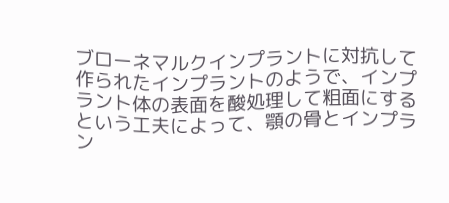ブローネマルクインプラントに対抗して作られたインプラントのようで、インプラント体の表面を酸処理して粗面にするという工夫によって、顎の骨とインプラン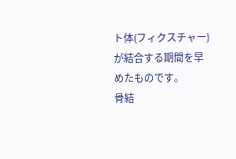ト体(フィクスチャー)が結合する期間を早めたものです。
骨結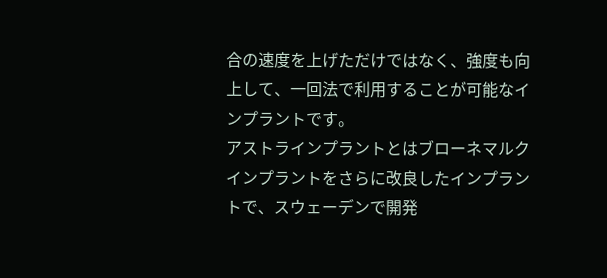合の速度を上げただけではなく、強度も向上して、一回法で利用することが可能なインプラントです。
アストラインプラントとはブローネマルクインプラントをさらに改良したインプラントで、スウェーデンで開発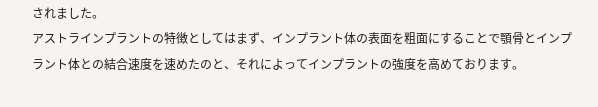されました。
アストラインプラントの特徴としてはまず、インプラント体の表面を粗面にすることで顎骨とインプラント体との結合速度を速めたのと、それによってインプラントの強度を高めております。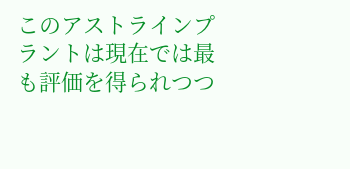このアストラインプラントは現在では最も評価を得られつつ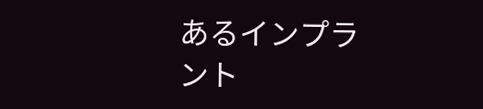あるインプラント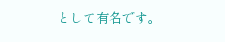として有名です。